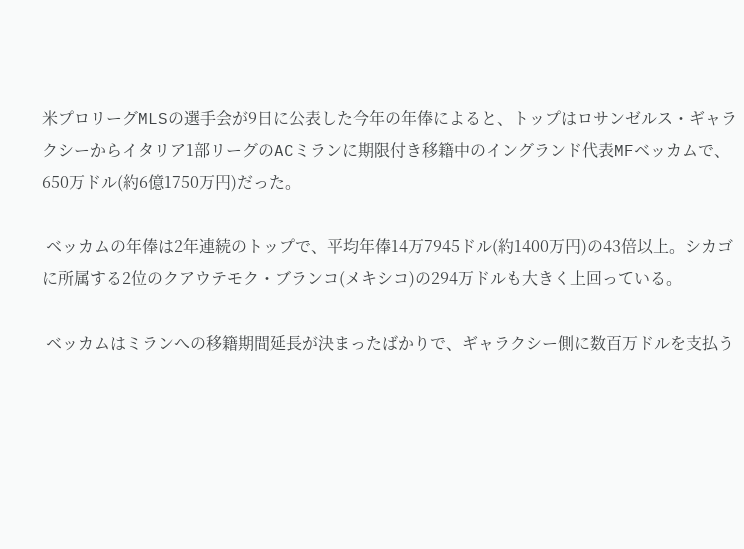米プロリーグMLSの選手会が9日に公表した今年の年俸によると、トップはロサンゼルス・ギャラクシーからイタリア1部リーグのACミランに期限付き移籍中のイングランド代表MFベッカムで、650万ドル(約6億1750万円)だった。

 ベッカムの年俸は2年連続のトップで、平均年俸14万7945ドル(約1400万円)の43倍以上。シカゴに所属する2位のクアウテモク・ブランコ(メキシコ)の294万ドルも大きく上回っている。

 ベッカムはミランへの移籍期間延長が決まったばかりで、ギャラクシー側に数百万ドルを支払う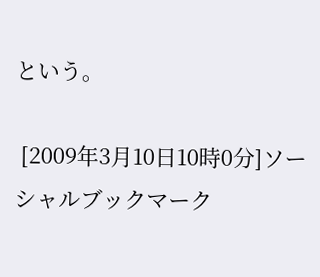という。

 [2009年3月10日10時0分]ソーシャルブックマーク